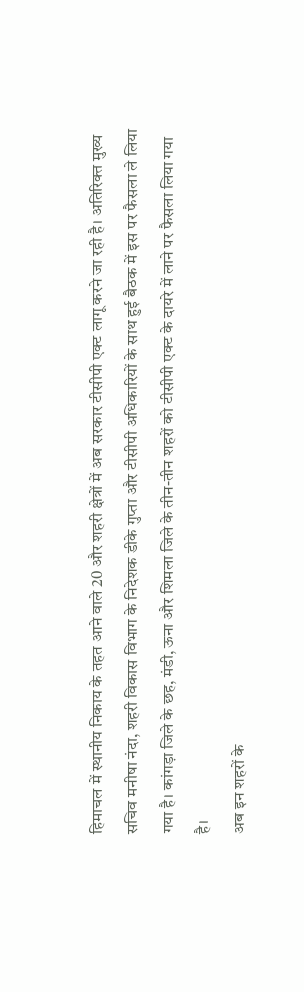हिमाचल में स्थानीय निकाय के तहत आने वाले 20 और शहरी क्षेत्रों में अब सरकार टीसीपी एक्ट लागू करने जा रही है। अतिरिक्त मुख्य सचिव मनीषा नंदा, शहरी विकास विभाग के निदेशक डीके गुप्ता और टीसीपी अधिकारियों के साथ हुई बैठक में इस पर फैसला ले लिया गया है। कांगड़ा जिले के छह, मंडी, ऊना और शिमला जिले के तीन-तीन शहरों को टीसीपी एक्ट के दायरे में लाने पर फैसला लिया गया है।
अब इन शहरों के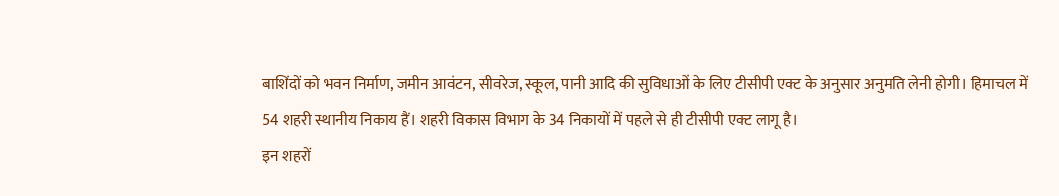बाशिंदों को भवन निर्माण, जमीन आवंटन, सीवरेज, स्कूल, पानी आदि की सुविधाओं के लिए टीसीपी एक्ट के अनुसार अनुमति लेनी होगी। हिमाचल में 54 शहरी स्थानीय निकाय हैं। शहरी विकास विभाग के 34 निकायों में पहले से ही टीसीपी एक्ट लागू है।
इन शहरों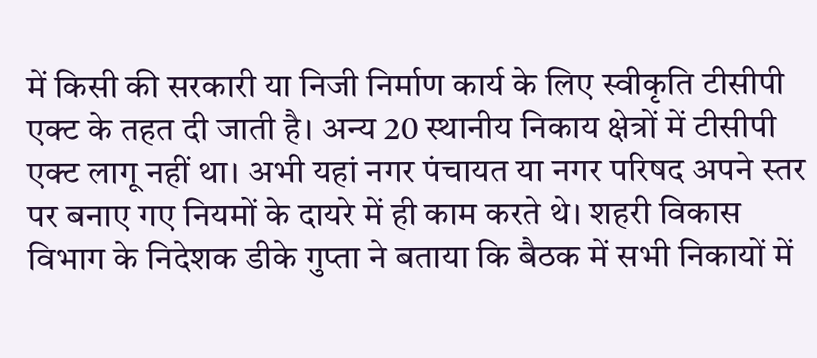में किसी की सरकारी या निजी निर्माण कार्य के लिए स्वीकृति टीसीपी एक्ट के तहत दी जाती है। अन्य 20 स्थानीय निकाय क्षेत्रों में टीसीपी एक्ट लागू नहीं था। अभी यहां नगर पंचायत या नगर परिषद अपने स्तर पर बनाए गए नियमों के दायरे में ही काम करते थे। शहरी विकास विभाग के निदेशक डीके गुप्ता ने बताया कि बैठक में सभी निकायों में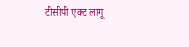टीसीपी एक्ट लागू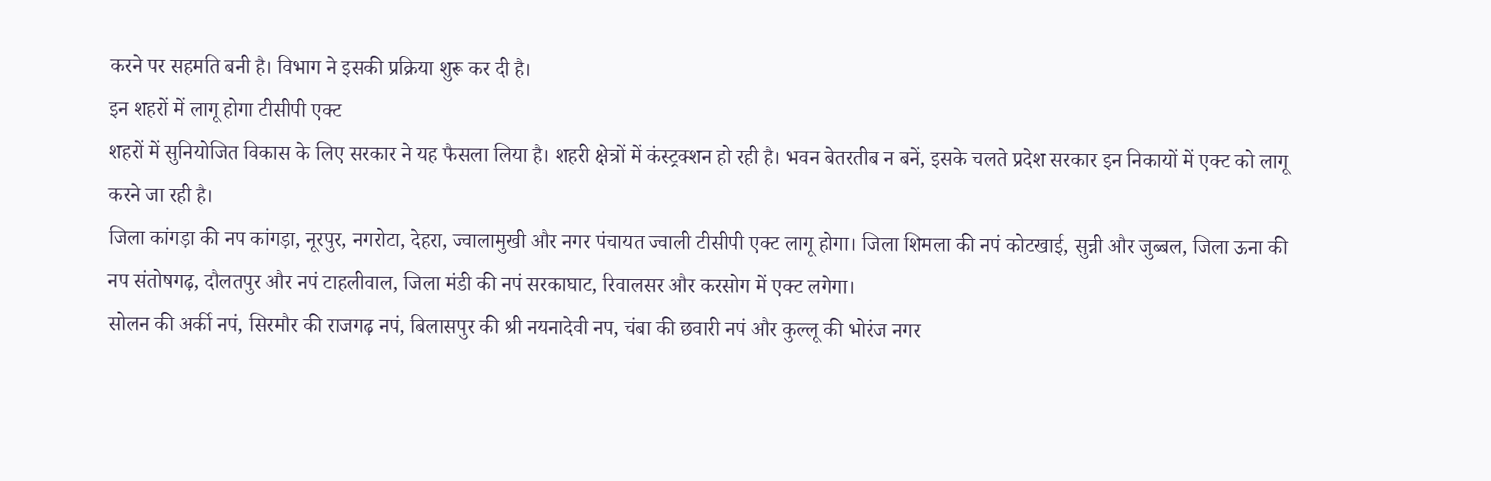करने पर सहमति बनी है। विभाग ने इसकी प्रक्रिया शुरू कर दी है।
इन शहरों में लागू होगा टीसीपी एक्ट
शहरों में सुनियोजित विकास के लिए सरकार ने यह फैसला लिया है। शहरी क्षेत्रों में कंस्ट्रक्शन हो रही है। भवन बेतरतीब न बनें, इसके चलते प्रदेश सरकार इन निकायों में एक्ट को लागू करने जा रही है।
जिला कांगड़ा की नप कांगड़ा, नूरपुर, नगरोटा, देहरा, ज्वालामुखी और नगर पंचायत ज्वाली टीसीपी एक्ट लागू होगा। जिला शिमला की नपं कोटखाई, सुन्नी और जुब्बल, जिला ऊना की नप संतोषगढ़, दौलतपुर और नपं टाहलीवाल, जिला मंडी की नपं सरकाघाट, रिवालसर और करसोग में एक्ट लगेगा।
सोलन की अर्की नपं, सिरमौर की राजगढ़ नपं, बिलासपुर की श्री नयनादेवी नप, चंबा की छवारी नपं और कुल्लू की भोरंज नगर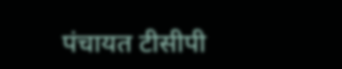पंचायत टीसीपी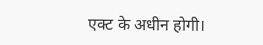एक्ट के अधीन होगी।